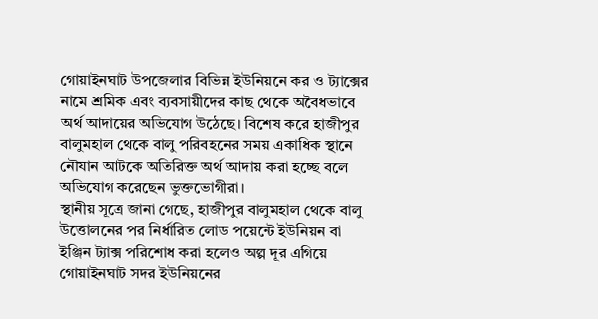গোয়াইনঘাট উপজেলার বিভিন্ন ইউনিয়নে কর ও ট্যাক্সের নামে শ্রমিক এবং ব্যবসায়ীদের কাছ থেকে অবৈধভাবে অর্থ আদায়ের অভিযোগ উঠেছে। বিশেষ করে হাজীপুর বালুমহাল থেকে বালু পরিবহনের সময় একাধিক স্থানে নৌযান আটকে অতিরিক্ত অর্থ আদায় করা হচ্ছে বলে অভিযোগ করেছেন ভুক্তভোগীরা।
স্থানীয় সূত্রে জানা গেছে, হাজীপুর বালুমহাল থেকে বালু উত্তোলনের পর নির্ধারিত লোড পয়েন্টে ইউনিয়ন বা ইঞ্জিন ট্যাক্স পরিশোধ করা হলেও অল্প দূর এগিয়ে গোয়াইনঘাট সদর ইউনিয়নের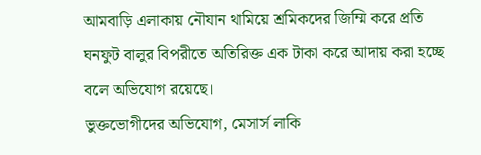আমবাড়ি এলাকায় নৌযান থামিয়ে শ্রমিকদের জিম্মি করে প্রতি ঘনফুট বালুর বিপরীতে অতিরিক্ত এক টাকা করে আদায় করা হচ্ছে বলে অভিযোগ রয়েছে।
ভুক্তভোগীদের অভিযোগ, মেসার্স লাকি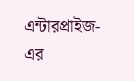এন্টারপ্রাইজ-এর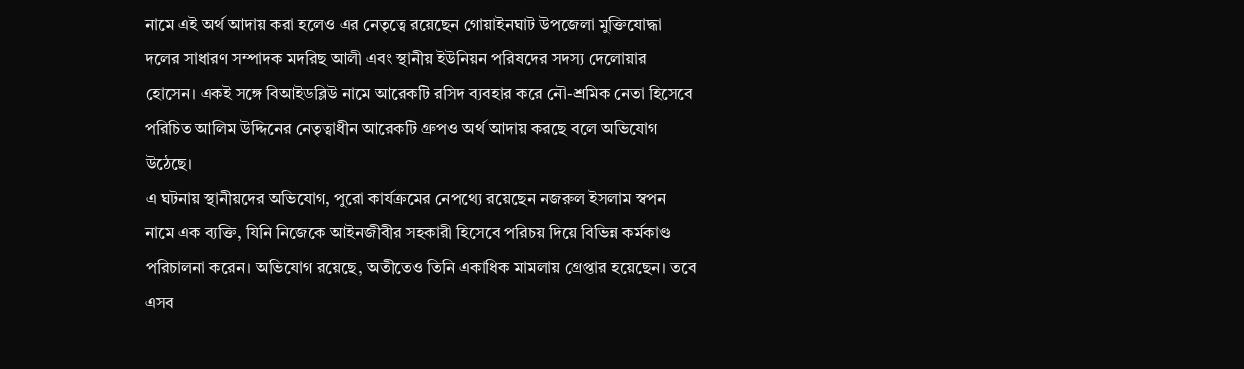নামে এই অর্থ আদায় করা হলেও এর নেতৃত্বে রয়েছেন গোয়াইনঘাট উপজেলা মুক্তিযোদ্ধা দলের সাধারণ সম্পাদক মদরিছ আলী এবং স্থানীয় ইউনিয়ন পরিষদের সদস্য দেলোয়ার হোসেন। একই সঙ্গে বিআইডব্লিউ নামে আরেকটি রসিদ ব্যবহার করে নৌ-শ্রমিক নেতা হিসেবে পরিচিত আলিম উদ্দিনের নেতৃত্বাধীন আরেকটি গ্রুপও অর্থ আদায় করছে বলে অভিযোগ উঠেছে।
এ ঘটনায় স্থানীয়দের অভিযোগ, পুরো কার্যক্রমের নেপথ্যে রয়েছেন নজরুল ইসলাম স্বপন নামে এক ব্যক্তি, যিনি নিজেকে আইনজীবীর সহকারী হিসেবে পরিচয় দিয়ে বিভিন্ন কর্মকাণ্ড পরিচালনা করেন। অভিযোগ রয়েছে, অতীতেও তিনি একাধিক মামলায় গ্রেপ্তার হয়েছেন। তবে এসব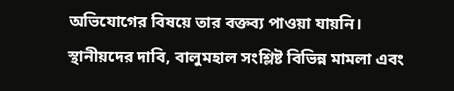অভিযোগের বিষয়ে তার বক্তব্য পাওয়া যায়নি।
স্থানীয়দের দাবি, বালুমহাল সংশ্লিষ্ট বিভিন্ন মামলা এবং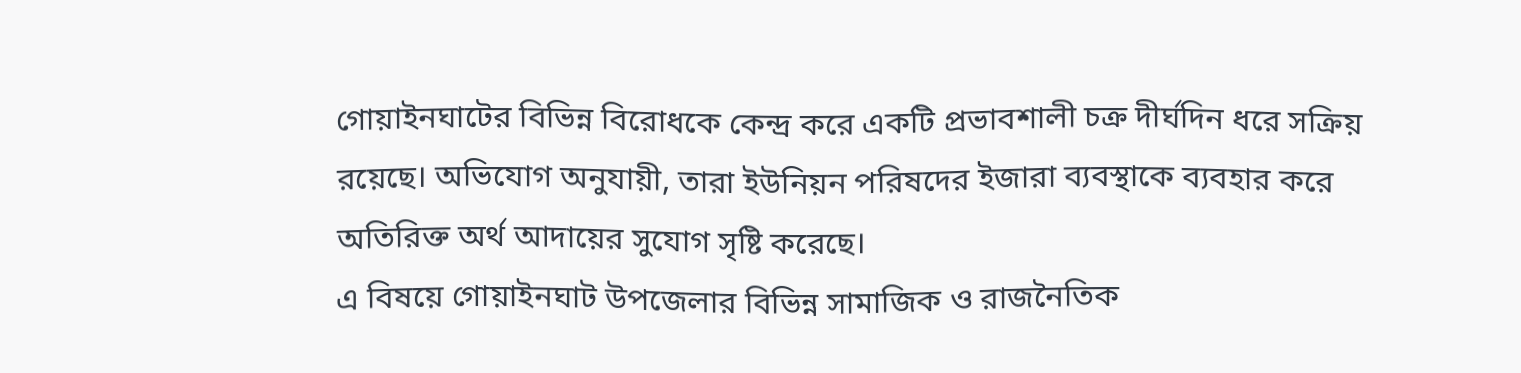গোয়াইনঘাটের বিভিন্ন বিরোধকে কেন্দ্র করে একটি প্রভাবশালী চক্র দীর্ঘদিন ধরে সক্রিয় রয়েছে। অভিযোগ অনুযায়ী, তারা ইউনিয়ন পরিষদের ইজারা ব্যবস্থাকে ব্যবহার করে অতিরিক্ত অর্থ আদায়ের সুযোগ সৃষ্টি করেছে।
এ বিষয়ে গোয়াইনঘাট উপজেলার বিভিন্ন সামাজিক ও রাজনৈতিক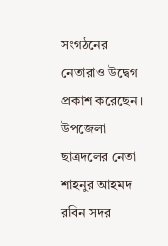সংগঠনের নেতারাও উদ্বেগ প্রকাশ করেছেন। উপজেলা ছাত্রদলের নেতা শাহনুর আহমদ রবিন সদর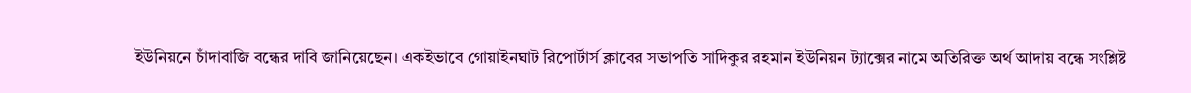ইউনিয়নে চাঁদাবাজি বন্ধের দাবি জানিয়েছেন। একইভাবে গোয়াইনঘাট রিপোর্টার্স ক্লাবের সভাপতি সাদিকুর রহমান ইউনিয়ন ট্যাক্সের নামে অতিরিক্ত অর্থ আদায় বন্ধে সংশ্লিষ্ট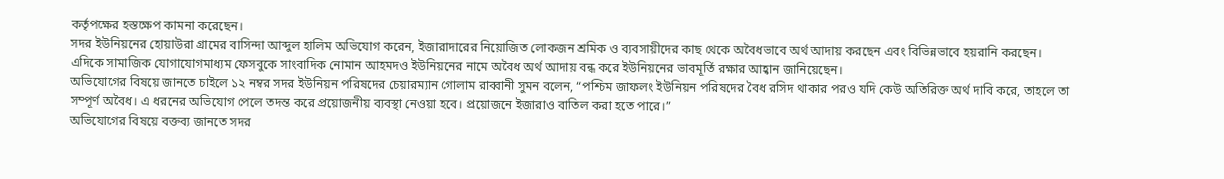কর্তৃপক্ষের হস্তক্ষেপ কামনা করেছেন।
সদর ইউনিয়নের হোয়াউরা গ্রামের বাসিন্দা আব্দুল হালিম অভিযোগ করেন, ইজারাদারের নিয়োজিত লোকজন শ্রমিক ও ব্যবসায়ীদের কাছ থেকে অবৈধভাবে অর্থ আদায় করছেন এবং বিভিন্নভাবে হয়রানি করছেন।
এদিকে সামাজিক যোগাযোগমাধ্যম ফেসবুকে সাংবাদিক নোমান আহমদও ইউনিয়নের নামে অবৈধ অর্থ আদায় বন্ধ করে ইউনিয়নের ভাবমূর্তি রক্ষার আহ্বান জানিয়েছেন।
অভিযোগের বিষয়ে জানতে চাইলে ১২ নম্বর সদর ইউনিয়ন পরিষদের চেয়ারম্যান গোলাম রাব্বানী সুমন বলেন, “পশ্চিম জাফলং ইউনিয়ন পরিষদের বৈধ রসিদ থাকার পরও যদি কেউ অতিরিক্ত অর্থ দাবি করে, তাহলে তা সম্পূর্ণ অবৈধ। এ ধরনের অভিযোগ পেলে তদন্ত করে প্রয়োজনীয় ব্যবস্থা নেওয়া হবে। প্রয়োজনে ইজারাও বাতিল করা হতে পারে।”
অভিযোগের বিষয়ে বক্তব্য জানতে সদর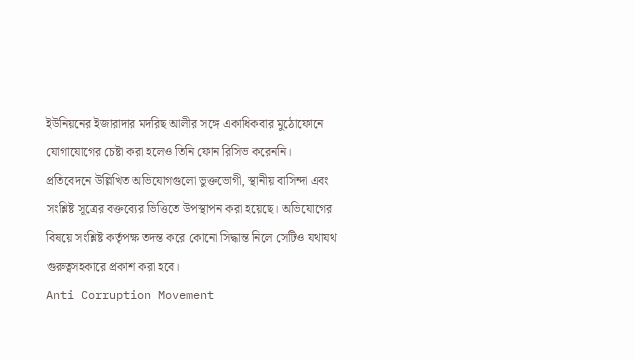ইউনিয়নের ইজারাদার মদরিছ আলীর সঙ্গে একাধিকবার মুঠোফোনে যোগাযোগের চেষ্টা করা হলেও তিনি ফোন রিসিভ করেননি।
প্রতিবেদনে উল্লিখিত অভিযোগগুলো ভুক্তভোগী, স্থানীয় বাসিন্দা এবং সংশ্লিষ্ট সূত্রের বক্তব্যের ভিত্তিতে উপস্থাপন করা হয়েছে। অভিযোগের বিষয়ে সংশ্লিষ্ট কর্তৃপক্ষ তদন্ত করে কোনো সিদ্ধান্ত নিলে সেটিও যথাযথ গুরুত্বসহকারে প্রকাশ করা হবে।
Anti Corruption Movement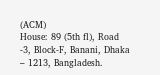(ACM)
House: 89 (5th fl), Road -3, Block-F, Banani, Dhaka – 1213, Bangladesh.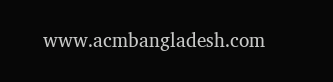www.acmbangladesh.com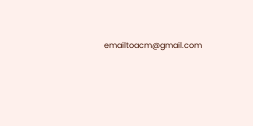emailtoacm@gmail.com